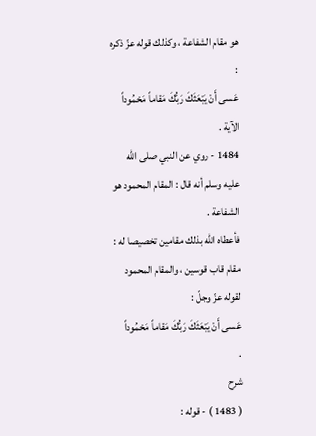هو مقام الشفاعة ، وكذلك قوله عزّ ذكره :
عَسى أَنْ يَبْعَثَكَ رَبُّكَ مَقاماً مَحْمُوداً
الآية .
1484 - روي عن النبي صلى اللّه عليه وسلم أنه قال : المقام المحمود هو الشفاعة .
فأعطاه اللّه بذلك مقامين تخصيصا له : مقام قاب قوسين ، والمقام المحمود لقوله عزّ وجلّ :
عَسى أَنْ يَبْعَثَكَ رَبُّكَ مَقاماً مَحْمُوداً
.
شرح
( 1483 ) - قوله :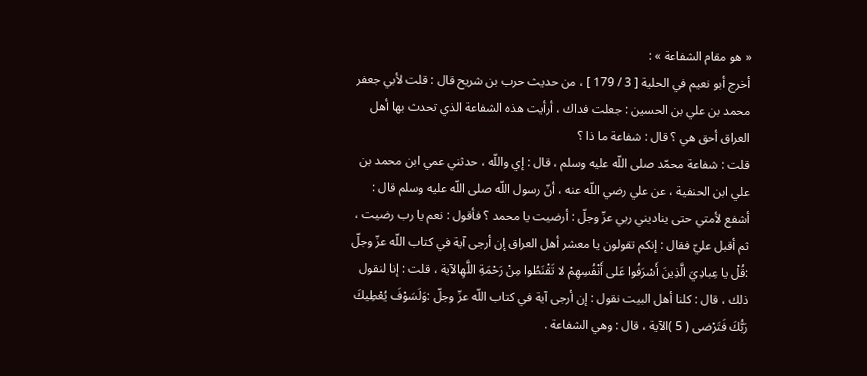« هو مقام الشفاعة » :
أخرج أبو نعيم في الحلية [ 3 / 179 ] ، من حديث حرب بن شريح قال : قلت لأبي جعفر محمد بن علي بن الحسين : جعلت فداك ، أرأيت هذه الشفاعة الذي تحدث بها أهل العراق أحق هي ؟ قال : شفاعة ما ذا ؟
قلت : شفاعة محمّد صلى اللّه عليه وسلم ، قال : إي واللّه ، حدثني عمي ابن محمد بن علي ابن الحنفية ، عن علي رضي اللّه عنه ، أنّ رسول اللّه صلى اللّه عليه وسلم قال : أشفع لأمتي حتى يناديني ربي عزّ وجلّ : أرضيت يا محمد ؟ فأقول : نعم يا رب رضيت ، ثم أقبل عليّ فقال : إنكم تقولون يا معشر أهل العراق إن أرجى آية في كتاب اللّه عزّ وجلّ :قُلْ يا عِبادِيَ الَّذِينَ أَسْرَفُوا عَلى أَنْفُسِهِمْ لا تَقْنَطُوا مِنْ رَحْمَةِ اللَّهِالآية ، قلت : إنا لنقول ذلك ، قال : كلنا أهل البيت نقول : إن أرجى آية في كتاب اللّه عزّ وجلّ :وَلَسَوْفَ يُعْطِيكَ رَبُّكَ فَتَرْضى ( 5 )الآية ، قال : وهي الشفاعة .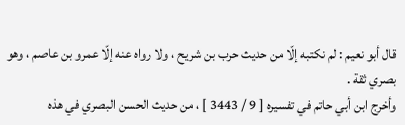قال أبو نعيم : لم نكتبه إلّا من حديث حرب بن شريح ، ولا رواه عنه إلّا عمرو بن عاصم ، وهو بصري ثقة .
وأخرج ابن أبي حاتم في تفسيره [ 9 / 3443 ] ، من حديث الحسن البصري في هذه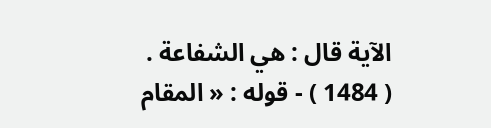الآية قال : هي الشفاعة .
( 1484 ) - قوله : « المقام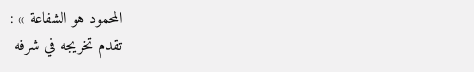المحمود هو الشفاعة » :
تقدم تخريجه في شرفه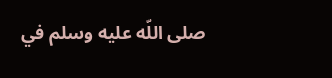صلى اللّه عليه وسلم في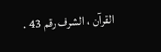القرآن ، الشرف رقم 43 .